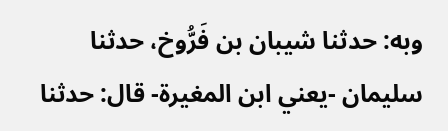وبه: حدثنا شيبان بن فَرُّوخ، حدثنا سليمان -يعني ابن المغيرة- قال: حدثنا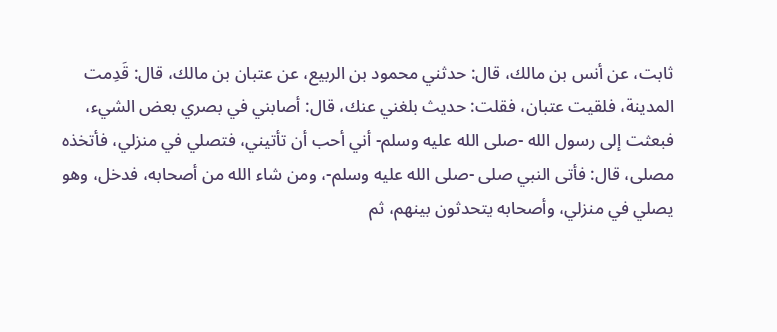ثابت، عن أنس بن مالك، قال: حدثني محمود بن الربيع، عن عتبان بن مالك، قال: قَدِمت المدينة، فلقيت عتبان، فقلت: حديث بلغني عنك، قال: أصابني في بصري بعض الشيء، فبعثت إلى رسول الله -صلى الله عليه وسلم- أني أحب أن تأتيني، فتصلي في منزلي، فأتخذه مصلى، قال: فأتى النبي صلى -صلى الله عليه وسلم-، ومن شاء الله من أصحابه، فدخل، وهو يصلي في منزلي، وأصحابه يتحدثون بينهم، ثم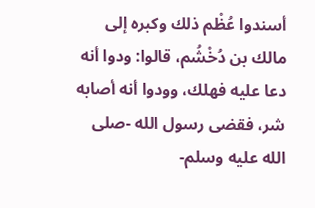أسندوا عُظْم ذلك وكبره إلى مالك بن دُخْشُم، قالوا: ودوا أنه دعا عليه فهلك، وودوا أنه أصابه شر، فقضى رسول الله -صلى الله عليه وسلم-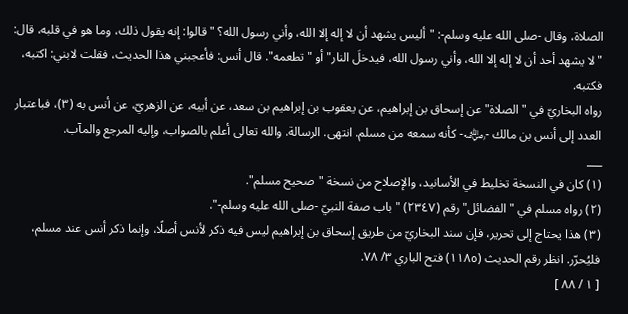الصلاة، وقال -صلى الله عليه وسلم-: "أليس يشهد أن لا إله إلا الله، وأني رسول الله؟ " قالوا: إنه يقول ذلك، وما هو في قلبه، قال: "لا يشهد أحد أن لا إله إلا الله، وأني رسول الله، فيدخلَ النار" أو "تطعمه". قال أنس: فأعجبني هذا الحديث، فقلت لابني: اكتبه، فكتبه.
رواه البخاريّ في "الصلاة" عن إسحاق بن إبراهيم، عن يعقوب بن إبراهيم بن سعد، عن أبيه، عن الزهريّ، عن أنس به (٣)، فباعتبار العدد إلى أنس بن مالك -﵁- كأنه سمعه من مسلم. انتهى. الرسالة. والله تعالى أعلم بالصواب، وإليه المرجع والمآب.
___
(١) كان في النسخة تخليط في الأسانيد، والإصلاح من نسخة "صحيح مسلم".
(٢) رواه مسلم في "الفضائل" رقم (٢٣٤٧) "باب صفة النبيّ -صلى الله عليه وسلم-".
(٣) هذا يحتاج إلى تحرير، فإن سند البخاريّ من طريق إسحاق بن إبراهيم ليس فيه ذكر لأنس أصلًا، وإنما ذكر أنس عند مسلم، فليُحرّر. انظر رقم الحديث (١١٨٥) فتح الباري ٣/ ٧٨.
[ ١ / ٨٨ ]